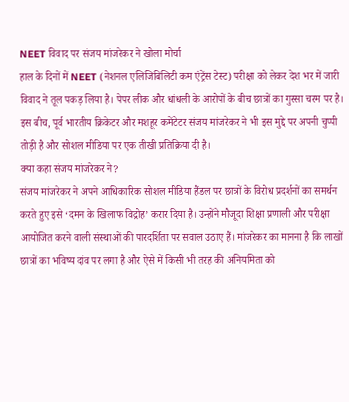NEET विवाद पर संजय मांजरेकर ने खोला मोर्चा
हाल के दिनों में NEET (नेशनल एलिजिबिलिटी कम एंट्रेंस टेस्ट) परीक्षा को लेकर देश भर में जारी विवाद ने तूल पकड़ लिया है। पेपर लीक और धांधली के आरोपों के बीच छात्रों का गुस्सा चरम पर है। इस बीच, पूर्व भारतीय क्रिकेटर और मशहूर कमेंटेटर संजय मांजरेकर ने भी इस मुद्दे पर अपनी चुप्पी तोड़ी है और सोशल मीडिया पर एक तीखी प्रतिक्रिया दी है।
क्या कहा संजय मांजरेकर ने?
संजय मांजरेकर ने अपने आधिकारिक सोशल मीडिया हैंडल पर छात्रों के विरोध प्रदर्शनों का समर्थन करते हुए इसे ‘दमन के खिलाफ विद्रोह’ करार दिया है। उन्होंने मौजूदा शिक्षा प्रणाली और परीक्षा आयोजित करने वाली संस्थाओं की पारदर्शिता पर सवाल उठाए हैं। मांजरेकर का मानना है कि लाखों छात्रों का भविष्य दांव पर लगा है और ऐसे में किसी भी तरह की अनियमिता को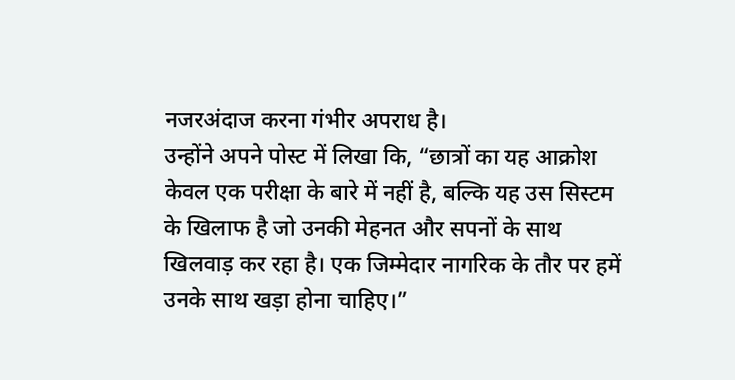नजरअंदाज करना गंभीर अपराध है।
उन्होंने अपने पोस्ट में लिखा कि, “छात्रों का यह आक्रोश केवल एक परीक्षा के बारे में नहीं है, बल्कि यह उस सिस्टम के खिलाफ है जो उनकी मेहनत और सपनों के साथ खिलवाड़ कर रहा है। एक जिम्मेदार नागरिक के तौर पर हमें उनके साथ खड़ा होना चाहिए।”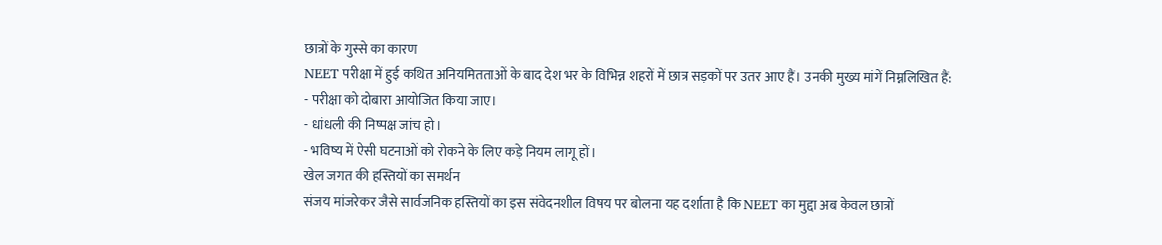छात्रों के गुस्से का कारण
NEET परीक्षा में हुई कथित अनियमितताओं के बाद देश भर के विभिन्न शहरों में छात्र सड़कों पर उतर आए हैं। उनकी मुख्य मांगें निम्नलिखित हैं:
- परीक्षा को दोबारा आयोजित किया जाए।
- धांधली की निष्पक्ष जांच हो।
- भविष्य में ऐसी घटनाओं को रोकने के लिए कड़े नियम लागू हों।
खेल जगत की हस्तियों का समर्थन
संजय मांजरेकर जैसे सार्वजनिक हस्तियों का इस संवेदनशील विषय पर बोलना यह दर्शाता है कि NEET का मुद्दा अब केवल छात्रों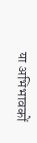या अभिभावकों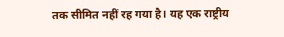तक सीमित नहीं रह गया है। यह एक राष्ट्रीय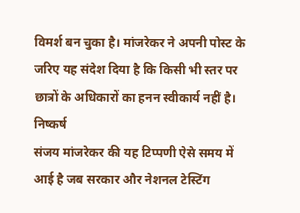विमर्श बन चुका है। मांजरेकर ने अपनी पोस्ट के जरिए यह संदेश दिया है कि किसी भी स्तर पर छात्रों के अधिकारों का हनन स्वीकार्य नहीं है।
निष्कर्ष
संजय मांजरेकर की यह टिप्पणी ऐसे समय में आई है जब सरकार और नेशनल टेस्टिंग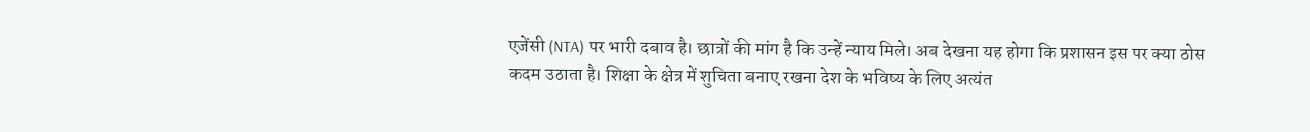एजेंसी (NTA) पर भारी दबाव है। छात्रों की मांग है कि उन्हें न्याय मिले। अब देखना यह होगा कि प्रशासन इस पर क्या ठोस कदम उठाता है। शिक्षा के क्षेत्र में शुचिता बनाए रखना देश के भविष्य के लिए अत्यंत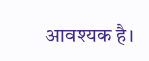आवश्यक है।